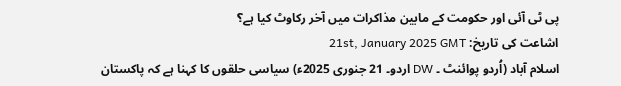پی ٹی آئی اور حکومت کے مابین مذاکرات میں آخر رکاوٹ کیا ہے؟
اشاعت کی تاریخ: 21st, January 2025 GMT
اسلام آباد (اُردو پوائنٹ ۔ DW اردو۔ 21 جنوری 2025ء) سیاسی حلقوں کا کہنا ہے کہ پاکستان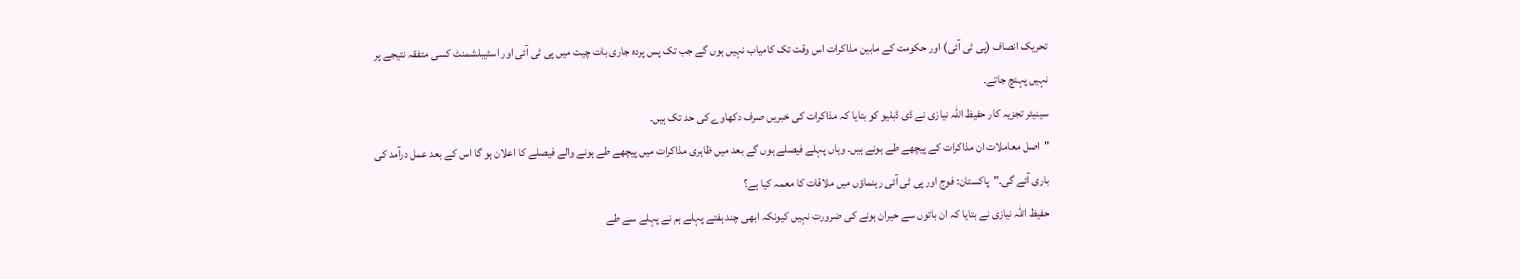تحریک انصاف (پی ٹی آئی) اور حکومت کے مابین مذاکرات اس وقت تک کامیاب نہیں ہوں گے جب تک پس پردہ جاری بات چیت میں پی ٹی آئی اور اسٹیبلشمنٹ کسی متفقہ نتیجے پر نہیں پہنچ جاتے۔
سینیئر تجزیہ کار حفیظ اللہ نیازی نے ڈی ڈبلیو کو بتایا کہ مذاکرات کی خبریں صرف دکھاوے کی حد تک ہیں۔
"اصل معاملات ان مذاکرات کے پیچھے طے ہونے ہیں۔ وہاں پہلے فیصلے ہوں گے بعد میں ظاہری مذاکرات میں پیچھے طے ہونے والے فیصلے کا اعلان ہو گا اس کے بعد عمل درآمد کی باری آئے گی۔"پاکستان: فوج اور پی ٹی آئی رہنماؤں میں ملاقات کا معمہ کیا ہے؟
حفیظ اللہ نیازی نے بتایا کہ ان باتوں سے حیران ہونے کی ضرورت نہیں کیونکہ ابھی چند ہفتے پہلے ہم نے پہلے سے طے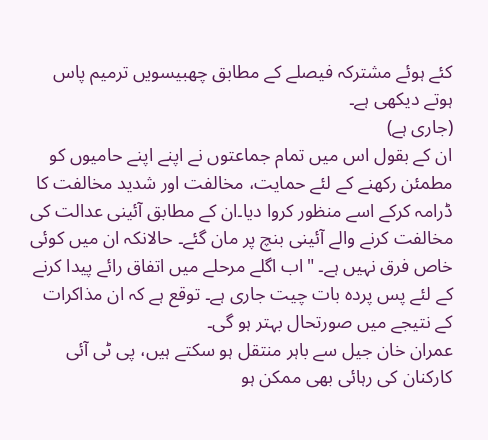کئے ہوئے مشترکہ فیصلے کے مطابق چھبیسویں ترمیم پاس ہوتے دیکھی ہے۔
(جاری ہے)
ان کے بقول اس میں تمام جماعتوں نے اپنے اپنے حامیوں کو مطمئن رکھنے کے لئے حمایت، مخالفت اور شدید مخالفت کا ڈرامہ کرکے اسے منظور کروا دیا۔ان کے مطابق آئینی عدالت کی مخالفت کرنے والے آئینی بنچ پر مان گئے۔ حالانکہ ان میں کوئی خاص فرق نہیں ہے۔ "اب اگلے مرحلے میں اتفاق رائے پیدا کرنے کے لئے پس پردہ بات چیت جاری ہے۔ توقع ہے کہ ان مذاکرات کے نتیجے میں صورتحال بہتر ہو گی۔
عمران خان جیل سے باہر منتقل ہو سکتے ہیں، پی ٹی آئی کارکنان کی رہائی بھی ممکن ہو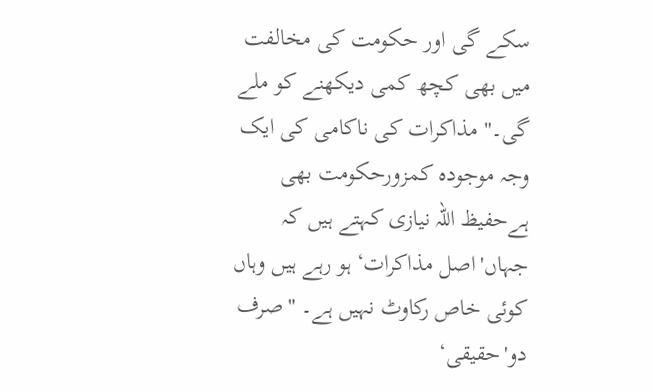سکے گی اور حکومت کی مخالفت میں بھی کچھ کمی دیکھنے کو ملے گی۔" مذاکرات کی ناکامی کی ایک وجہ موجودہ کمزورحکومت بھی ہےحفیظ اللہ نیازی کہتے ہیں کہ جہاں'اصل مذاکرات‘ ہو رہے ہیں وہاں کوئی خاص رکاوٹ نہیں ہے۔ "صرف دو'حقیقی‘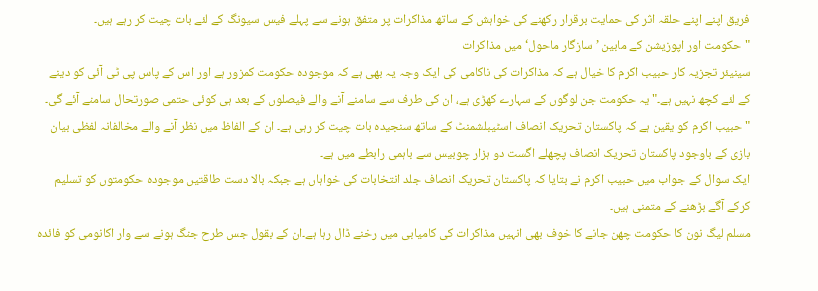فریق اپنے اپنے حلقہ اثر کی حمایت برقرار رکھنے کی خواہش کے ساتھ مذاکرات پر متفق ہونے سے پہلے فیس سیونگ کے لئے بات چیت کر رہے ہیں۔
"حکومت اور اپوزیشن کے مابین ’سازگار ماحول‘ میں مذاکرات
سینیئر تجزیہ کار حبیب اکرم کا خیال ہے کہ مذاکرات کی ناکامی کی ایک وجہ یہ بھی ہے کہ موجودہ حکومت کمزور ہے اور اس کے پاس پی ٹی آئی کو دینے کے لئے کچھ نہیں ہے۔"یہ حکومت جن لوگوں کے سہارے کھڑی ہے، ان کی طرف سے سامنے آنے والے فیصلوں کے بعد ہی کوئی حتمی صورتحال سامنے آئے گی۔
"حبیب اکرم کو یقین ہے کہ پاکستان تحریک انصاف اسٹیبلشمنٹ کے ساتھ سنجیدہ بات چیت کر رہی ہے۔ ان کے الفاظ میں نظر آنے والے مخالفانہ لفظی بیان بازی کے باوجود پاکستان تحریک انصاف پچھلے اگست دو ہزار چوبیس سے باہمی رابطے میں ہے۔
ایک سوال کے جواب میں حبیب اکرم نے بتایا کہ پاکستان تحریک انصاف جلد انتخابات کی خواہاں ہے جبکہ بالا دست طاقتیں موجودہ حکومتوں کو تسلیم کرکے آگے بڑھنے کے متمنی ہیں۔
مسلم لیگ نون کا حکومت چھن جانے کا خوف بھی انہیں مذاکرات کی کامیابی میں رخنے ڈال رہا ہے۔ان کے بقول جس طرح جنگ ہونے سے وار اکانومی کو فائدہ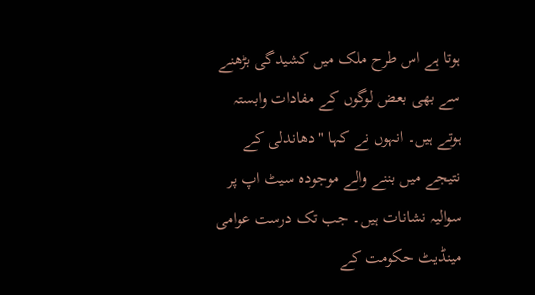ہوتا ہے اس طرح ملک میں کشیدگی بڑھنے سے بھی بعض لوگوں کے مفادات وابستہ ہوتے ہیں۔ انہوں نے کہا "دھاندلی کے نتیجے میں بننے والے موجودہ سیٹ اپ پر سوالیہ نشانات ہیں۔ جب تک درست عوامی مینڈیٹ حکومت کے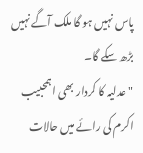پاس نہیں ہو گا ملک آگے نہیں بڑھ سکے گا۔
" عدلیہ کا کردار بھی اہمحبیب اکرم کی رائے میں حالات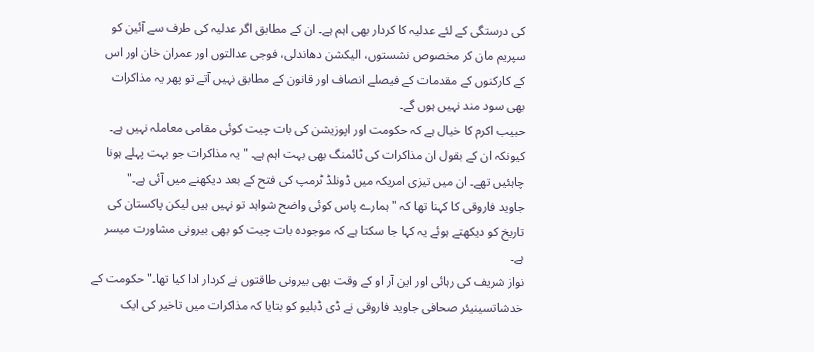کی درستگی کے لئے عدلیہ کا کردار بھی اہم ہے۔ ان کے مطابق اگر عدلیہ کی طرف سے آئین کو سپریم مان کر مخصوص نشستوں، الیکشن دھاندلی، فوجی عدالتوں اور عمران خان اور اس کے کارکنوں کے مقدمات کے فیصلے انصاف اور قانون کے مطابق نہیں آتے تو پھر یہ مذاکرات بھی سود مند نہیں ہوں گے۔
حبیب اکرم کا خیال ہے کہ حکومت اور اپوزیشن کی بات چیت کوئی مقامی معاملہ نہیں ہے۔ کیونکہ ان کے بقول ان مذاکرات کی ٹائمنگ بھی بہت اہم ہے۔ "یہ مذاکرات جو بہت پہلے ہونا چاہئیں تھے۔ ان میں تیزی امریکہ میں ڈونلڈ ٹرمپ کی فتح کے بعد دیکھنے میں آئی ہے۔"
جاوید فاروقی کا کہنا تھا کہ "ہمارے پاس کوئی واضح شواہد تو نہیں ہیں لیکن پاکستان کی تاریخ کو دیکھتے ہوئے یہ کہا جا سکتا ہے کہ موجودہ بات چیت کو بھی بیرونی مشاورت میسر ہے۔
نواز شریف کی رہائی اور این آر او کے وقت بھی بیرونی طاقتوں نے کردار ادا کیا تھا۔" حکومت کے خدشاتسینیئر صحافی جاوید فاروقی نے ڈی ڈبلیو کو بتایا کہ مذاکرات میں تاخیر کی ایک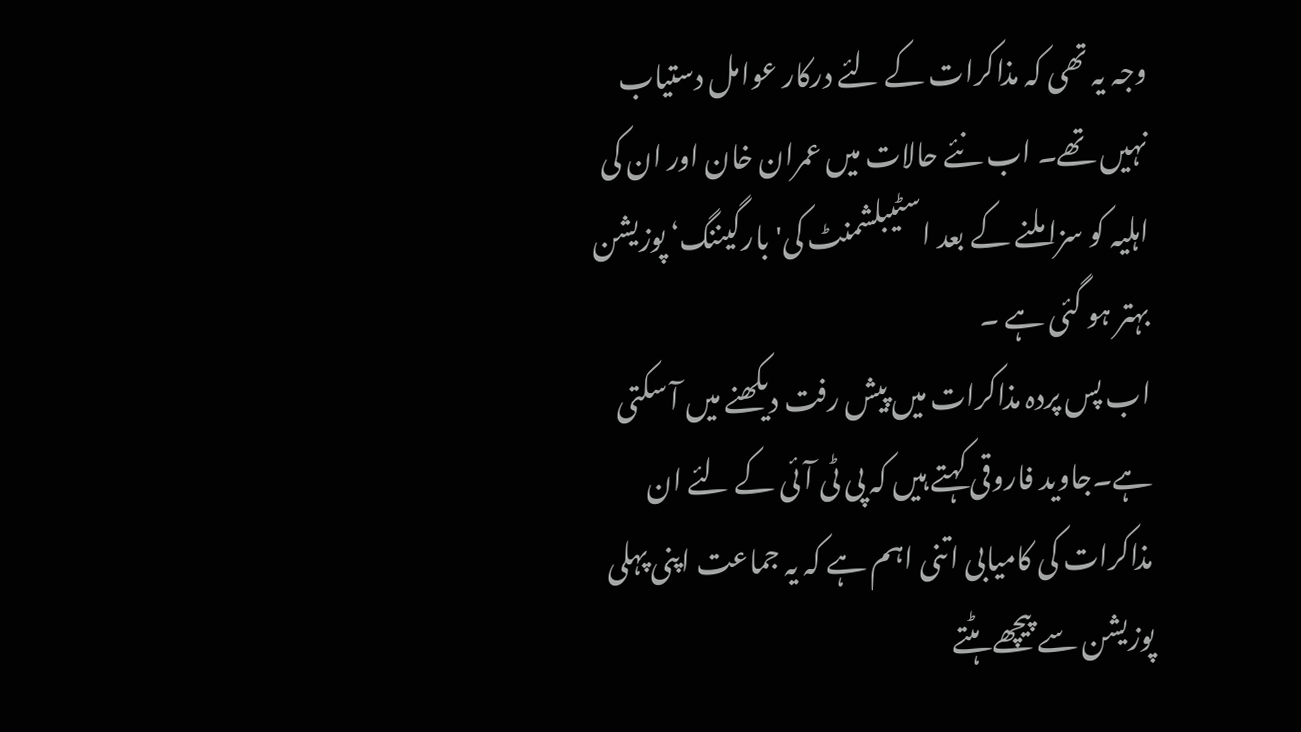وجہ یہ تھی کہ مذاکرات کے لئے درکار عوامل دستیاب نہیں تھے۔ اب نئے حالات میں عمران خان اور ان کی اہلیہ کو سزا ملنے کے بعد اسٹیبلشمنٹ کی'بارگیننگ‘ پوزیشن بہتر ہو گئی ہے ۔
اب پس پردہ مذاکرات میں پیش رفت دیکھنے میں آ سکتی ہے۔جاوید فاروقی کہتے ہیں کہ پی ٹی آئی کے لئے ان مذاکرات کی کامیابی اتنی اہم ہے کہ یہ جماعت اپنی پہلی پوزیشن سے پیچھے ہٹتے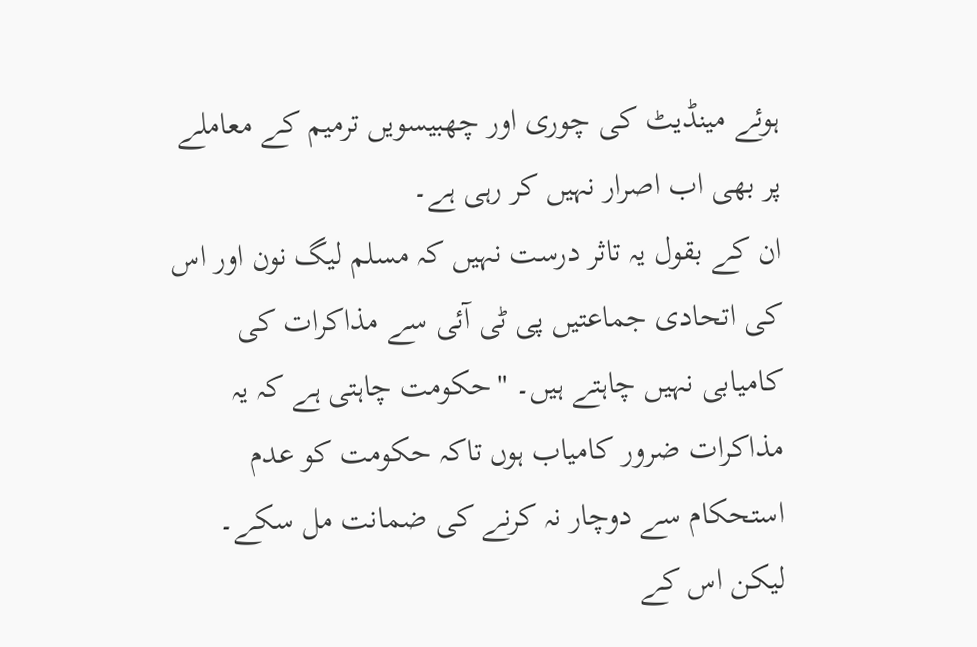ہوئے مینڈیٹ کی چوری اور چھبیسویں ترمیم کے معاملے پر بھی اب اصرار نہیں کر رہی ہے۔
ان کے بقول یہ تاثر درست نہیں کہ مسلم لیگ نون اور اس کی اتحادی جماعتیں پی ٹی آئی سے مذاکرات کی کامیابی نہیں چاہتے ہیں۔ "حکومت چاہتی ہے کہ یہ مذاکرات ضرور کامیاب ہوں تاکہ حکومت کو عدم استحکام سے دوچار نہ کرنے کی ضمانت مل سکے۔ لیکن اس کے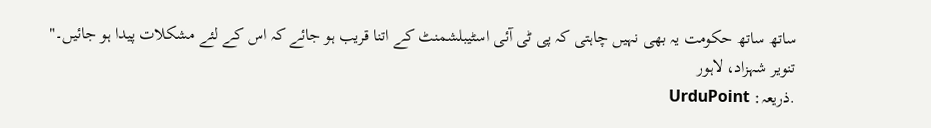ساتھ ساتھ حکومت یہ بھی نہیں چاہتی کہ پی ٹی آئی اسٹیبلشمنٹ کے اتنا قریب ہو جائے کہ اس کے لئے مشکلات پیدا ہو جائیں۔"
تنویر شہزاد، لاہور
.ذریعہ: UrduPoint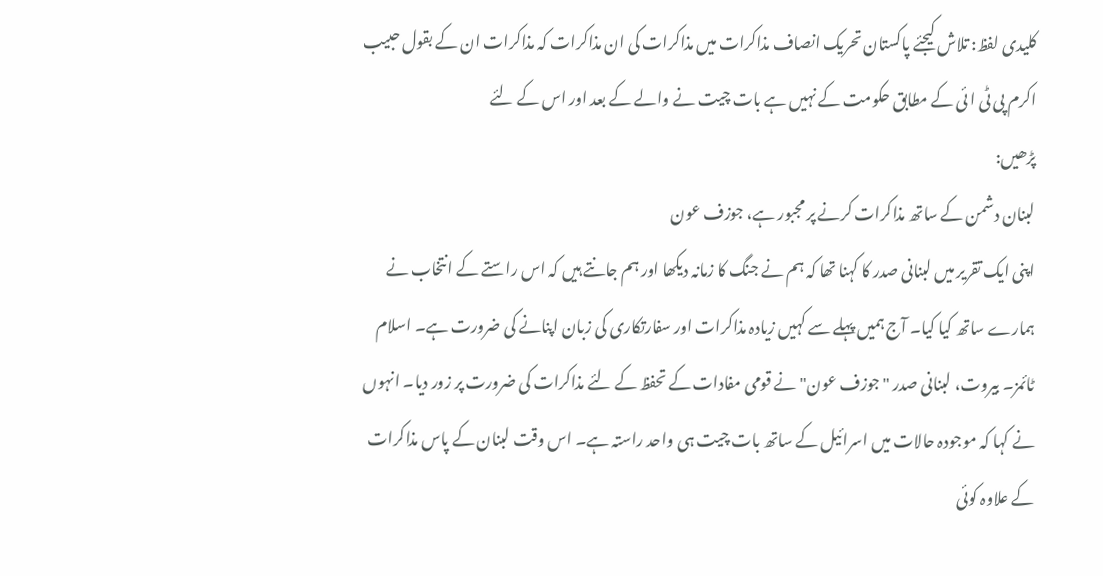کلیدی لفظ: تلاش کیجئے پاکستان تحریک انصاف مذاکرات میں مذاکرات کی ان مذاکرات کہ مذاکرات ان کے بقول حبیب اکرم پی ٹی ا ئی کے مطابق حکومت کے نہیں ہے بات چیت نے والے کے بعد اور اس کے لئے
پڑھیں:
لبنان دشمن کے ساتھ مذاکرات کرنے پر مجبور ہے، جوزف عون
اپنی ایک تقریر میں لبنانی صدر کا کہنا تھا کہ ہم نے جنگ کا زمانہ دیکھا اور ہم جانتے ہیں کہ اس راستے کے انتخاب نے ہمارے ساتھ کیا کیا۔ آج ہمیں پہلے سے کہیں زیادہ مذاکرات اور سفارتکاری کی زبان اپنانے کی ضرورت ہے۔ اسلام ٹائمز۔ بیروت، لبنانی صدر "جوزف عون" نے قومی مفادات کے تحفظ کے لئے مذاکرات کی ضرورت پر زور دیا۔ انہوں نے کہا کہ موجودہ حالات میں اسرائیل کے ساتھ بات چیت ہی واحد راستہ ہے۔ اس وقت لبنان کے پاس مذاکرات کے علاوہ کوئی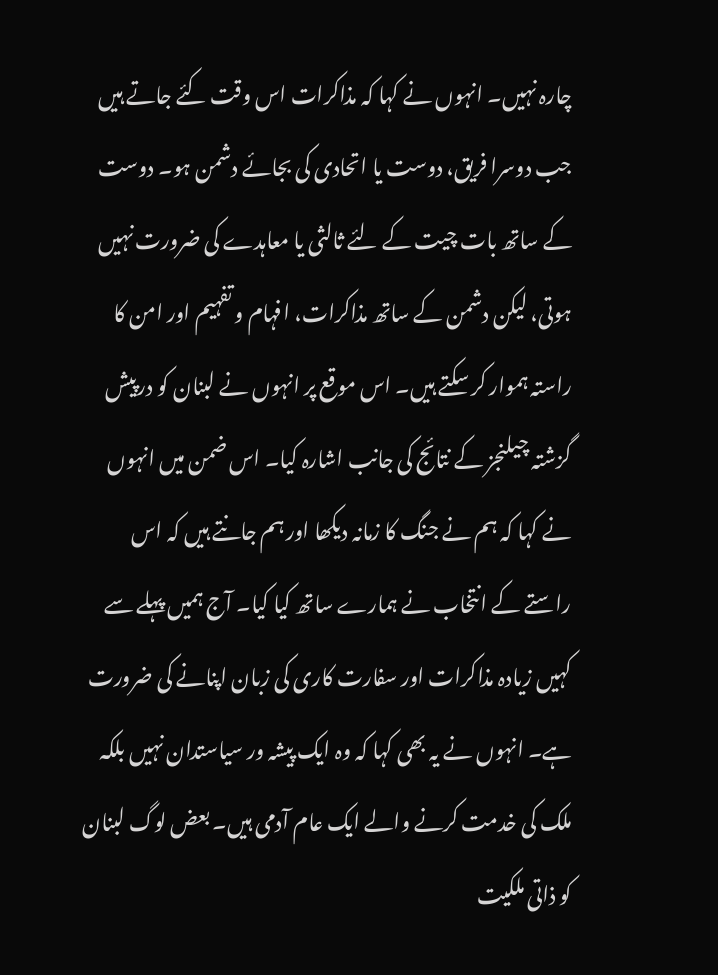چارہ نہیں۔ انہوں نے کہا کہ مذاکرات اس وقت کئے جاتے ہیں جب دوسرا فریق، دوست یا اتحادی کی بجائے دشمن ہو۔ دوست کے ساتھ بات چیت کے لئے ثالثی یا معاہدے کی ضرورت نہیں ہوتی، لیکن دشمن کے ساتھ مذاکرات، افہام و تفہیم اور امن کا راستہ ہموار کر سکتے ہیں۔ اس موقع پر انہوں نے لبنان کو درپیش گزشتہ چیلنجز کے نتائج کی جانب اشارہ کیا۔ اس ضمن میں انہوں نے کہا کہ ہم نے جنگ کا زمانہ دیکھا اور ہم جانتے ہیں کہ اس راستے کے انتخاب نے ہمارے ساتھ کیا کیا۔ آج ہمیں پہلے سے کہیں زیادہ مذاکرات اور سفارت کاری کی زبان اپنانے کی ضرورت ہے۔ انہوں نے یہ بھی کہا کہ وہ ایک پیشہ ور سیاستدان نہیں بلکہ ملک کی خدمت کرنے والے ایک عام آدمی ہیں۔ بعض لوگ لبنان کو ذاتی ملکیت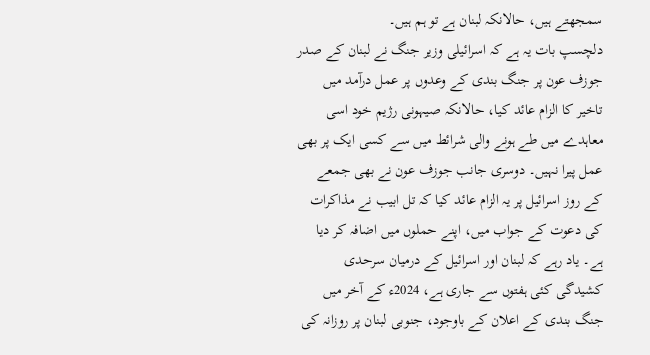سمجھتے ہیں، حالانکہ لبنان ہے تو ہم ہیں۔
دلچسپ بات یہ ہے كہ اسرائیلی وزیر جنگ نے لبنان کے صدر جوزف عون پر جنگ بندی كے وعدوں پر عمل درآمد میں تاخیر کا الزام عائد کیا، حالانکہ صیہونی رژیم خود اسی معاہدے میں طے ہونے والی شرائط میں سے کسی ایک پر بھی عمل پیرا نہیں۔ دوسری جانب جوزف عون نے بھی جمعے کے روز اسرائیل پر یہ الزام عائد کیا کہ تل ابیب نے مذاکرات کی دعوت کے جواب میں، اپنے حملوں میں اضافہ کر دیا ہے۔ یاد رہے کہ لبنان اور اسرائیل کے درمیان سرحدی کشیدگی کئی ہفتوں سے جاری ہے، 2024ء کے آخر میں جنگ بندی کے اعلان کے باوجود، جنوبی لبنان پر روزانہ كی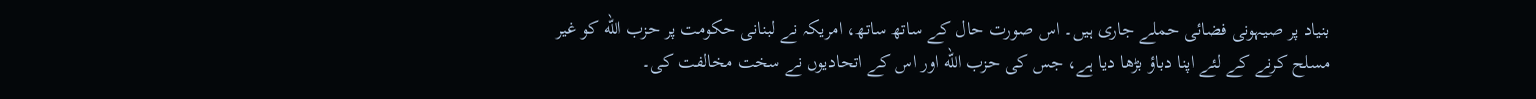بنیاد پر صیہونی فضائی حملے جاری ہیں۔ اس صورت حال كے ساتھ ساتھ، امریکہ نے لبنانی حکومت پر حزب الله کو غیر مسلح کرنے کے لئے اپنا دباؤ بڑھا دیا ہے، جس کی حزب الله اور اس کے اتحادیوں نے سخت مخالفت کی۔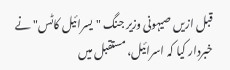قبل ازیں صیہونی وزیر جنگ "یسرائیل کاٹس" نے خبردار کیا کہ اسرائیل، مستقبل میں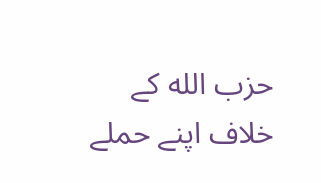حزب الله کے خلاف اپنے حملے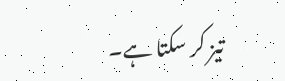تیز کر سکتا ہے۔